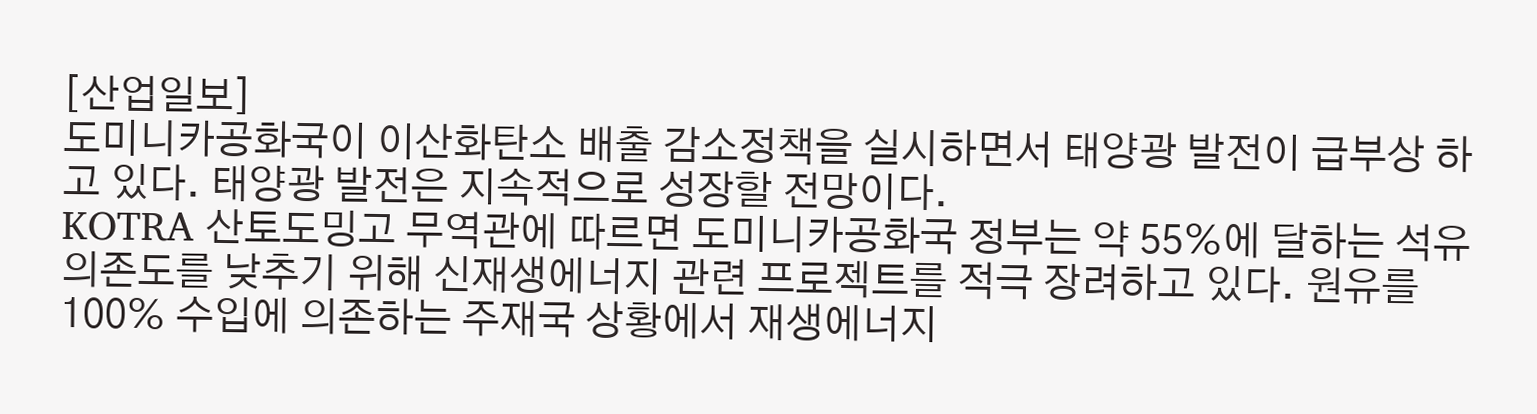[산업일보]
도미니카공화국이 이산화탄소 배출 감소정책을 실시하면서 태양광 발전이 급부상 하고 있다. 태양광 발전은 지속적으로 성장할 전망이다.
KOTRA 산토도밍고 무역관에 따르면 도미니카공화국 정부는 약 55%에 달하는 석유 의존도를 낮추기 위해 신재생에너지 관련 프로젝트를 적극 장려하고 있다. 원유를 100% 수입에 의존하는 주재국 상황에서 재생에너지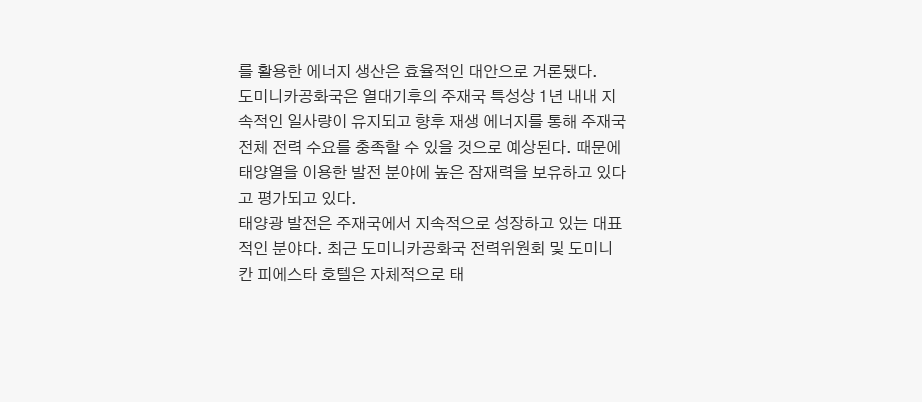를 활용한 에너지 생산은 효율적인 대안으로 거론됐다.
도미니카공화국은 열대기후의 주재국 특성상 1년 내내 지속적인 일사량이 유지되고 향후 재생 에너지를 통해 주재국 전체 전력 수요를 충족할 수 있을 것으로 예상된다. 때문에 태양열을 이용한 발전 분야에 높은 잠재력을 보유하고 있다고 평가되고 있다.
태양광 발전은 주재국에서 지속적으로 성장하고 있는 대표적인 분야다. 최근 도미니카공화국 전력위원회 및 도미니칸 피에스타 호텔은 자체적으로 태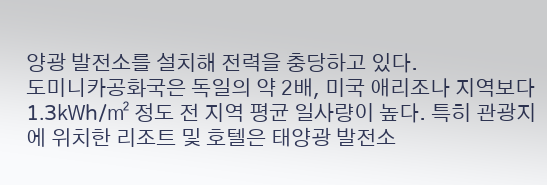양광 발전소를 설치해 전력을 충당하고 있다.
도미니카공화국은 독일의 약 2배, 미국 애리조나 지역보다 1.3㎾h/㎡ 정도 전 지역 평균 일사량이 높다. 특히 관광지에 위치한 리조트 및 호텔은 태양광 발전소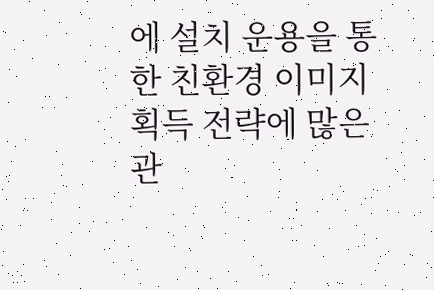에 설치 운용을 통한 친환경 이미지 획득 전략에 많은 관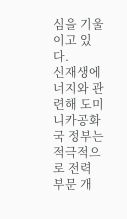심을 기울이고 있다.
신재생에너지와 관련해 도미니카공화국 정부는 적극적으로 전력 부문 개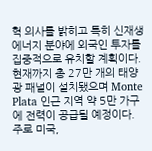혁 의사를 밝히고 특히 신재생에너지 분야에 외국인 투자를 집중적으로 유치할 계획이다. 현재까지 총 27만 개의 태양광 패널이 설치됐으며 Monte Plata 인근 지역 약 5만 가구에 전력이 공급될 예정이다.
주로 미국,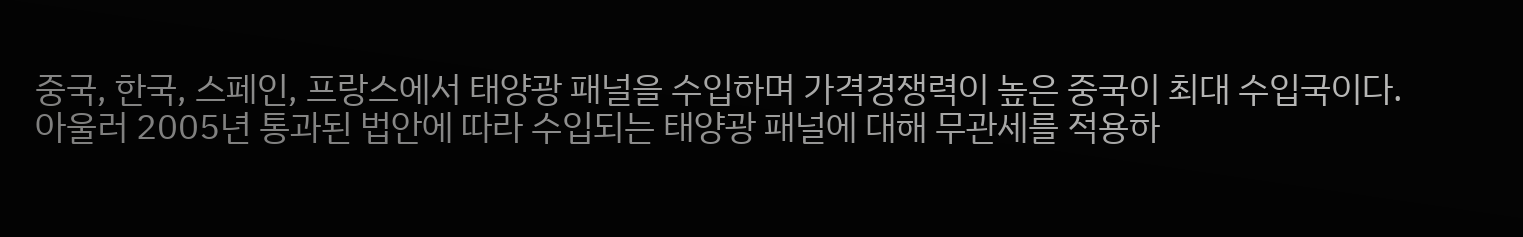중국, 한국, 스페인, 프랑스에서 태양광 패널을 수입하며 가격경쟁력이 높은 중국이 최대 수입국이다.
아울러 2005년 통과된 법안에 따라 수입되는 태양광 패널에 대해 무관세를 적용하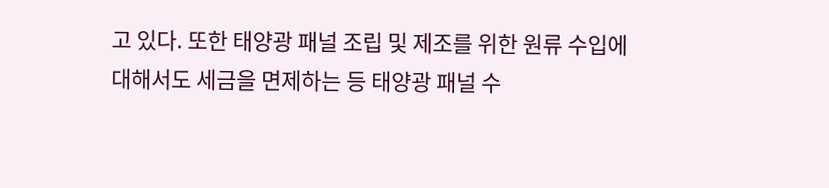고 있다. 또한 태양광 패널 조립 및 제조를 위한 원류 수입에 대해서도 세금을 면제하는 등 태양광 패널 수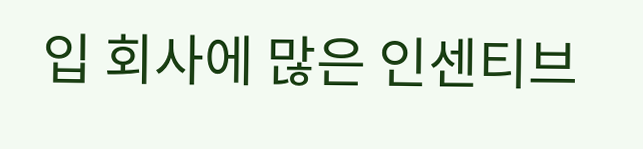입 회사에 많은 인센티브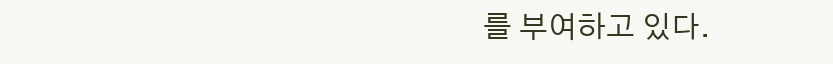를 부여하고 있다.